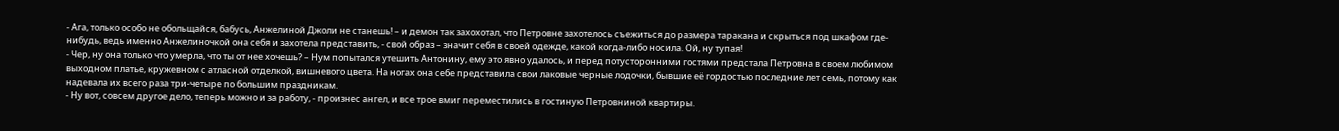- Ага, только особо не обольщайся, бабусь, Анжелиной Джоли не станешь! – и демон так захохотал, что Петровне захотелось съежиться до размера таракана и скрыться под шкафом где-нибудь, ведь именно Анжелиночкой она себя и захотела представить, - свой образ – значит себя в своей одежде, какой когда-либо носила. Ой, ну тупая!
- Чер, ну она только что умерла, что ты от нее хочешь? – Нум попытался утешить Антонину, ему это явно удалось, и перед потусторонними гостями предстала Петровна в своем любимом выходном платье, кружевном с атласной отделкой, вишневого цвета. На ногах она себе представила свои лаковые черные лодочки, бывшие её гордостью последние лет семь, потому как надевала их всего раза три-четыре по большим праздникам.
- Ну вот, совсем другое дело, теперь можно и за работу, - произнес ангел, и все трое вмиг переместились в гостиную Петровниной квартиры.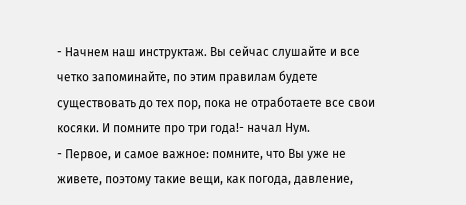- Начнем наш инструктаж. Вы сейчас слушайте и все четко запоминайте, по этим правилам будете существовать до тех пор, пока не отработаете все свои косяки. И помните про три года!- начал Нум.
- Первое, и самое важное: помните, что Вы уже не живете, поэтому такие вещи, как погода, давление,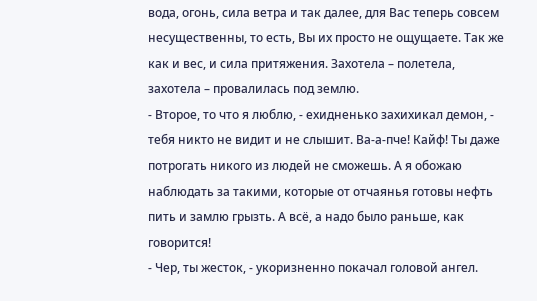вода, огонь, сила ветра и так далее, для Вас теперь совсем несущественны, то есть, Вы их просто не ощущаете. Так же как и вес, и сила притяжения. Захотела – полетела, захотела – провалилась под землю.
- Второе, то что я люблю, - ехидненько захихикал демон, - тебя никто не видит и не слышит. Ва-а-пче! Кайф! Ты даже потрогать никого из людей не сможешь. А я обожаю наблюдать за такими, которые от отчаянья готовы нефть пить и замлю грызть. А всё, а надо было раньше, как говорится!
- Чер, ты жесток, - укоризненно покачал головой ангел.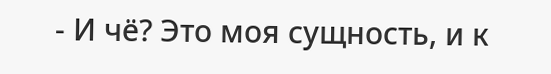- И чё? Это моя сущность, и к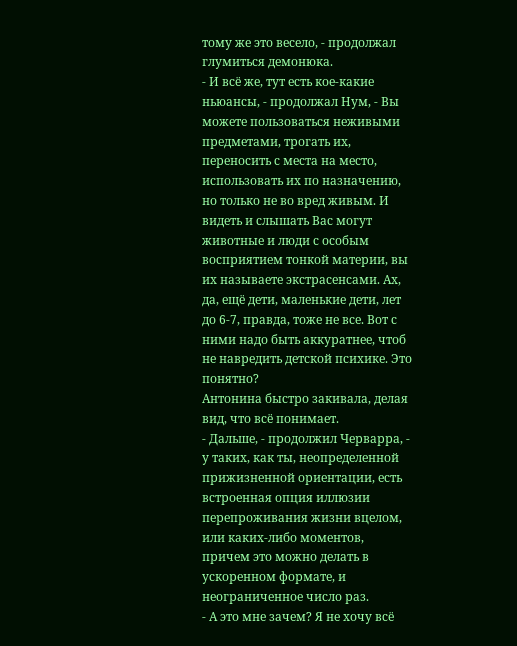тому же это весело, - продолжал глумиться демонюка.
- И всё же, тут есть кое-какие ньюансы, - продолжал Нум, - Вы можете пользоваться неживыми предметами, трогать их, переносить с места на место, использовать их по назначению, но только не во вред живым. И видеть и слышать Вас могут животные и люди с особым восприятием тонкой материи, вы их называете экстрасенсами. Ах, да, ещё дети, маленькие дети, лет до 6-7, правда, тоже не все. Вот с ними надо быть аккуратнее, чтоб не навредить детской психике. Это понятно?
Антонина быстро закивала, делая вид, что всё понимает.
- Дальше, - продолжил Черварра, - у таких, как ты, неопределенной прижизненной ориентации, есть встроенная опция иллюзии перепроживания жизни вцелом, или каких-либо моментов, причем это можно делать в ускоренном формате, и неограниченное число раз.
- А это мне зачем? Я не хочу всё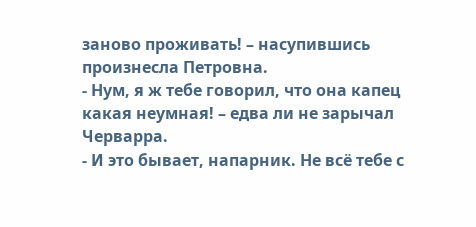заново проживать! – насупившись произнесла Петровна.
- Нум, я ж тебе говорил, что она капец какая неумная! – едва ли не зарычал Черварра.
- И это бывает, напарник. Не всё тебе с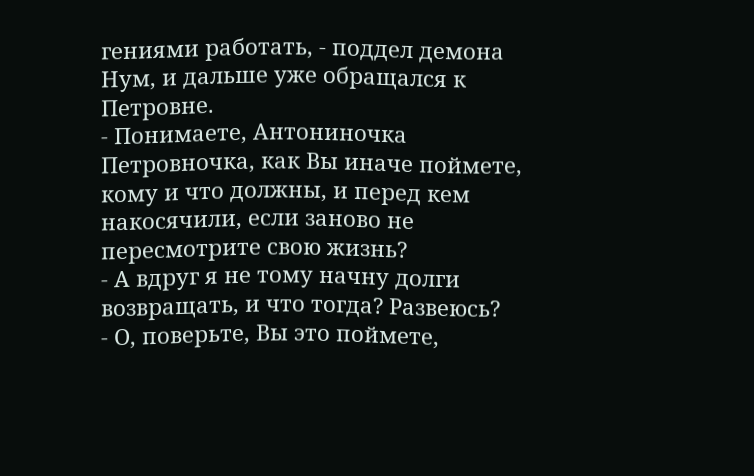гениями работать, - поддел демона Нум, и дальше уже обращался к Петровне.
- Понимаете, Антониночка Петровночка, как Вы иначе поймете, кому и что должны, и перед кем накосячили, если заново не пересмотрите свою жизнь?
- А вдруг я не тому начну долги возвращать, и что тогда? Развеюсь?
- О, поверьте, Вы это поймете,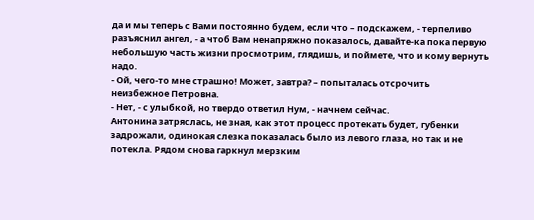да и мы теперь с Вами постоянно будем, если что – подскажем, - терпеливо разъяснил ангел, - а чтоб Вам ненапряжно показалось, давайте-ка пока первую небольшую часть жизни просмотрим, глядишь, и поймете, что и кому вернуть надо.
- Ой, чего-то мне страшно! Может, завтра? – попыталась отсрочить неизбежное Петровна.
- Нет, - с улыбкой, но твердо ответил Нум, - начнем сейчас.
Антонина затряслась, не зная, как этот процесс протекать будет, губенки задрожали, одинокая слезка показалась было из левого глаза, но так и не потекла. Рядом снова гаркнул мерзким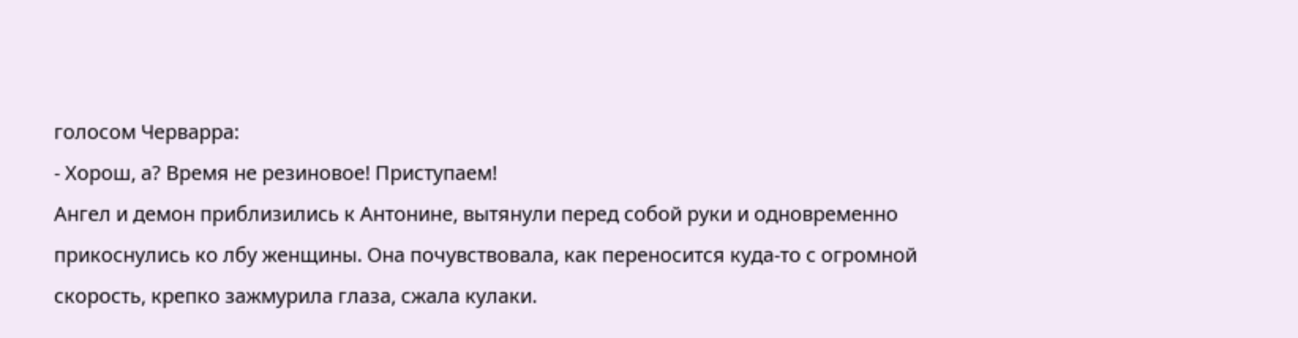голосом Черварра:
- Хорош, а? Время не резиновое! Приступаем!
Ангел и демон приблизились к Антонине, вытянули перед собой руки и одновременно прикоснулись ко лбу женщины. Она почувствовала, как переносится куда-то с огромной скорость, крепко зажмурила глаза, сжала кулаки.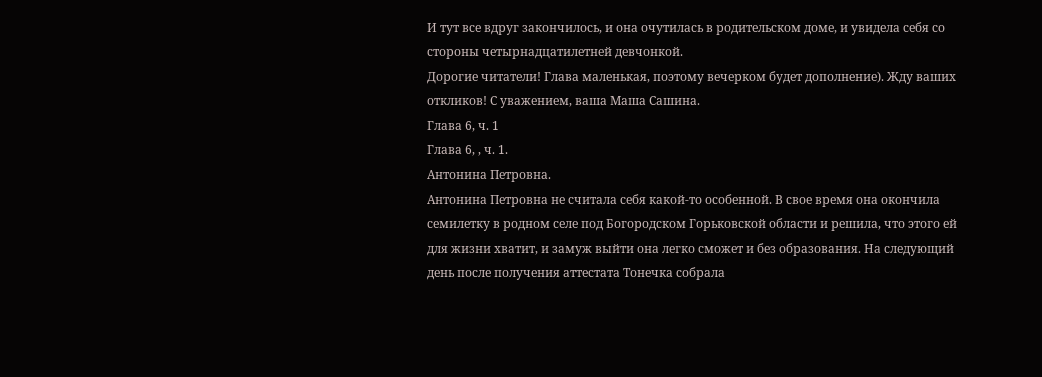И тут все вдруг закончилось, и она очутилась в родительском доме, и увидела себя со стороны четырнадцатилетней девчонкой.
Дорогие читатели! Глава маленькая, поэтому вечерком будет дополнение). Жду ваших откликов! С уважением, ваша Маша Сашина.
Глава 6, ч. 1
Глава 6, , ч. 1.
Антонина Петровна.
Антонина Петровна не считала себя какой-то особенной. В свое время она окончила семилетку в родном селе под Богородском Горьковской области и решила, что этого ей для жизни хватит, и замуж выйти она легко сможет и без образования. На следующий день после получения аттестата Тонечка собрала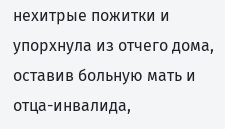нехитрые пожитки и упорхнула из отчего дома, оставив больную мать и отца-инвалида,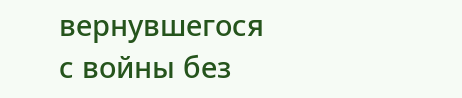вернувшегося с войны без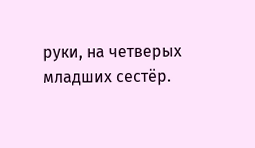руки, на четверых младших сестёр.